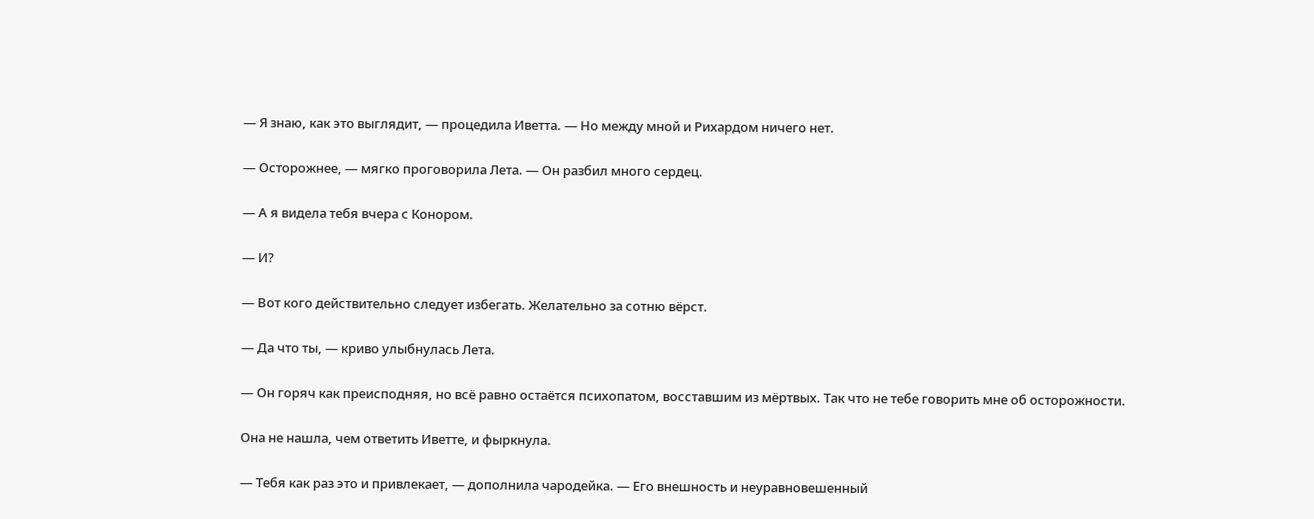— Я знаю, как это выглядит, — процедила Иветта. — Но между мной и Рихардом ничего нет.

— Осторожнее, — мягко проговорила Лета. — Он разбил много сердец.

— А я видела тебя вчера с Конором.

— И?

— Вот кого действительно следует избегать. Желательно за сотню вёрст.

— Да что ты, — криво улыбнулась Лета.

— Он горяч как преисподняя, но всё равно остаётся психопатом, восставшим из мёртвых. Так что не тебе говорить мне об осторожности.

Она не нашла, чем ответить Иветте, и фыркнула.

— Тебя как раз это и привлекает, — дополнила чародейка. — Его внешность и неуравновешенный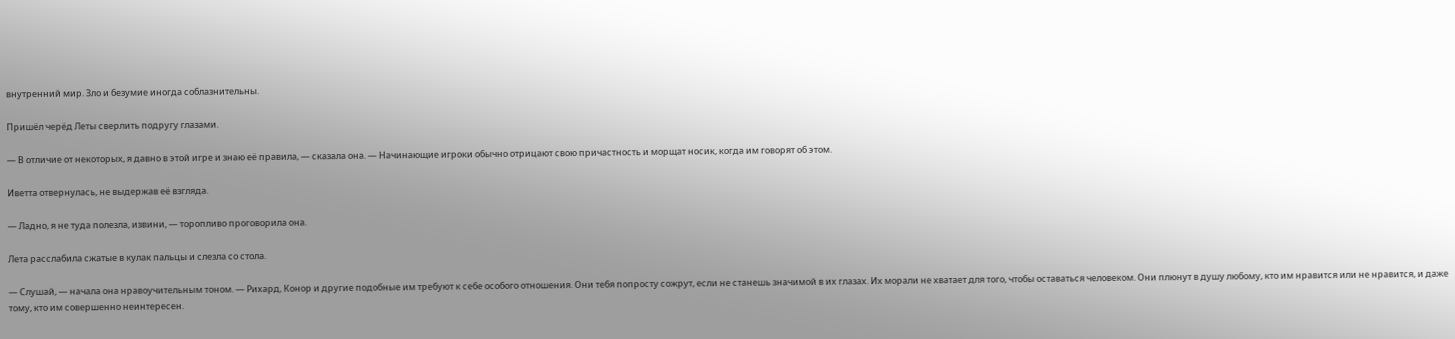внутренний мир. Зло и безумие иногда соблазнительны.

Пришёл черёд Леты сверлить подругу глазами.

— В отличие от некоторых, я давно в этой игре и знаю её правила, — сказала она. — Начинающие игроки обычно отрицают свою причастность и морщат носик, когда им говорят об этом.

Иветта отвернулась, не выдержав её взгляда.

— Ладно, я не туда полезла, извини, — торопливо проговорила она.

Лета расслабила сжатые в кулак пальцы и слезла со стола.

— Слушай, — начала она нравоучительным тоном. — Рихард, Конор и другие подобные им требуют к себе особого отношения. Они тебя попросту сожрут, если не станешь значимой в их глазах. Их морали не хватает для того, чтобы оставаться человеком. Они плюнут в душу любому, кто им нравится или не нравится, и даже тому, кто им совершенно неинтересен.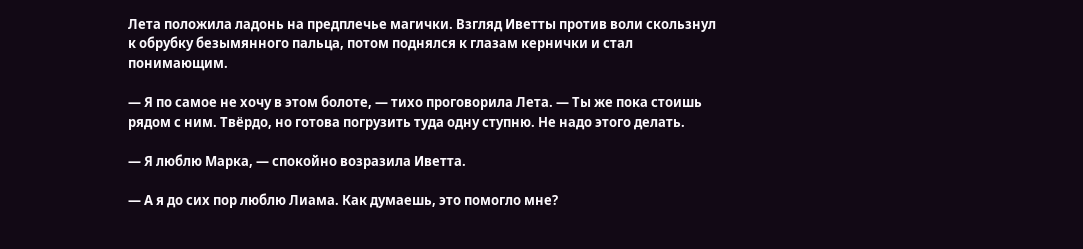Лета положила ладонь на предплечье магички. Взгляд Иветты против воли скользнул к обрубку безымянного пальца, потом поднялся к глазам кернички и стал понимающим.

— Я по самое не хочу в этом болоте, — тихо проговорила Лета. — Ты же пока стоишь рядом с ним. Твёрдо, но готова погрузить туда одну ступню. Не надо этого делать.

— Я люблю Марка, — спокойно возразила Иветта.

— А я до сих пор люблю Лиама. Как думаешь, это помогло мне?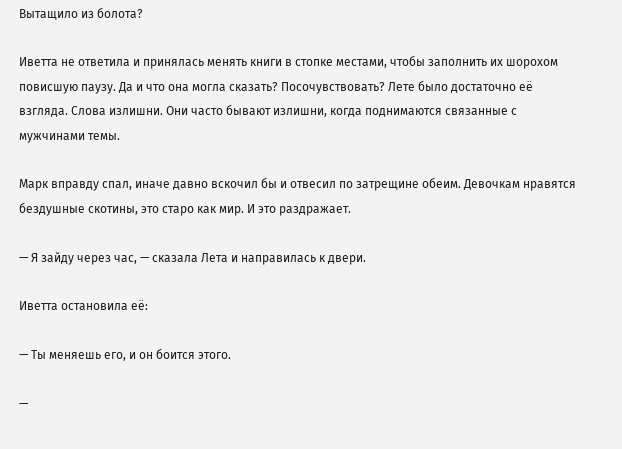Вытащило из болота?

Иветта не ответила и принялась менять книги в стопке местами, чтобы заполнить их шорохом повисшую паузу. Да и что она могла сказать? Посочувствовать? Лете было достаточно её взгляда. Слова излишни. Они часто бывают излишни, когда поднимаются связанные с мужчинами темы.

Марк вправду спал, иначе давно вскочил бы и отвесил по затрещине обеим. Девочкам нравятся бездушные скотины, это старо как мир. И это раздражает.

— Я зайду через час, — сказала Лета и направилась к двери.

Иветта остановила её:

— Ты меняешь его, и он боится этого.

—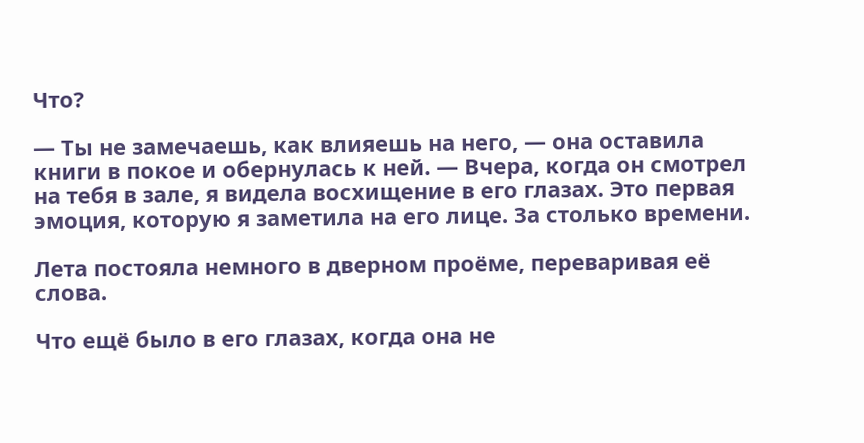Что?

— Ты не замечаешь, как влияешь на него, — она оставила книги в покое и обернулась к ней. — Вчера, когда он смотрел на тебя в зале, я видела восхищение в его глазах. Это первая эмоция, которую я заметила на его лице. За столько времени.

Лета постояла немного в дверном проёме, переваривая её слова.

Что ещё было в его глазах, когда она не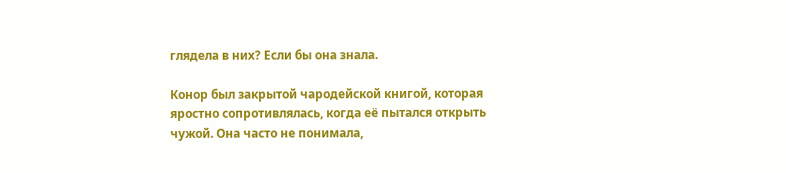глядела в них? Если бы она знала.

Конор был закрытой чародейской книгой, которая яростно сопротивлялась, когда её пытался открыть чужой. Она часто не понимала,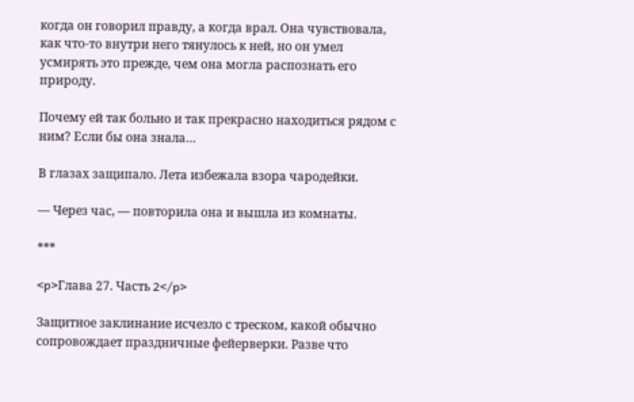когда он говорил правду, а когда врал. Она чувствовала, как что-то внутри него тянулось к ней, но он умел усмирять это прежде, чем она могла распознать его природу.

Почему ей так больно и так прекрасно находиться рядом с ним? Если бы она знала…

В глазах защипало. Лета избежала взора чародейки.

— Через час, — повторила она и вышла из комнаты.

***

<p>Глава 27. Часть 2</p>

Защитное заклинание исчезло с треском, какой обычно сопровождает праздничные фейерверки. Разве что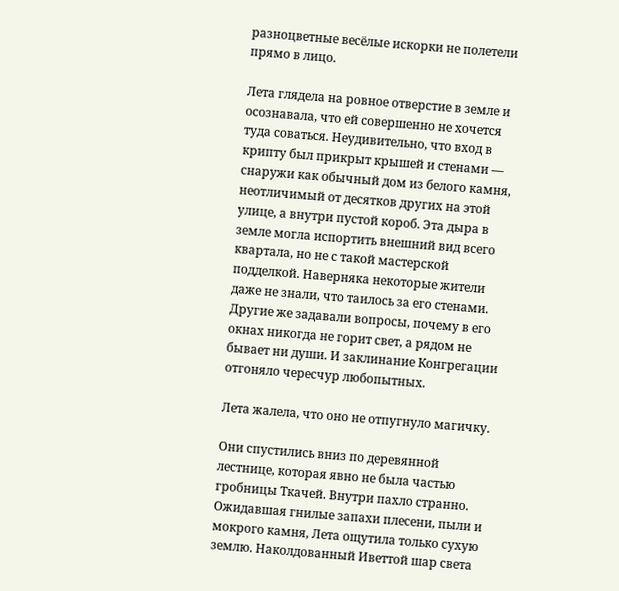разноцветные весёлые искорки не полетели прямо в лицо.

Лета глядела на ровное отверстие в земле и осознавала, что ей совершенно не хочется туда соваться. Неудивительно, что вход в крипту был прикрыт крышей и стенами — снаружи как обычный дом из белого камня, неотличимый от десятков других на этой улице, а внутри пустой короб. Эта дыра в земле могла испортить внешний вид всего квартала, но не с такой мастерской подделкой. Наверняка некоторые жители даже не знали, что таилось за его стенами. Другие же задавали вопросы, почему в его окнах никогда не горит свет, а рядом не бывает ни души. И заклинание Конгрегации отгоняло чересчур любопытных.

Лета жалела, что оно не отпугнуло магичку.

Они спустились вниз по деревянной лестнице, которая явно не была частью гробницы Ткачей. Внутри пахло странно. Ожидавшая гнилые запахи плесени, пыли и мокрого камня, Лета ощутила только сухую землю. Наколдованный Иветтой шар света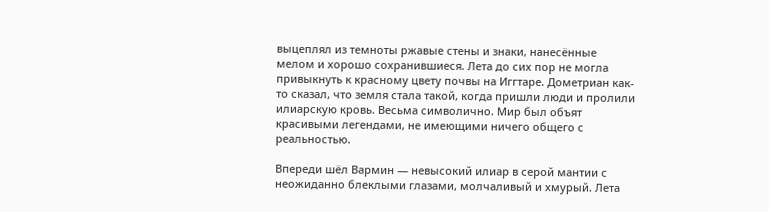выцеплял из темноты ржавые стены и знаки, нанесённые мелом и хорошо сохранившиеся. Лета до сих пор не могла привыкнуть к красному цвету почвы на Иггтаре. Дометриан как-то сказал, что земля стала такой, когда пришли люди и пролили илиарскую кровь. Весьма символично. Мир был объят красивыми легендами, не имеющими ничего общего с реальностью.

Впереди шёл Вармин — невысокий илиар в серой мантии с неожиданно блеклыми глазами, молчаливый и хмурый. Лета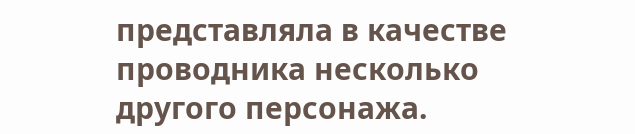представляла в качестве проводника несколько другого персонажа.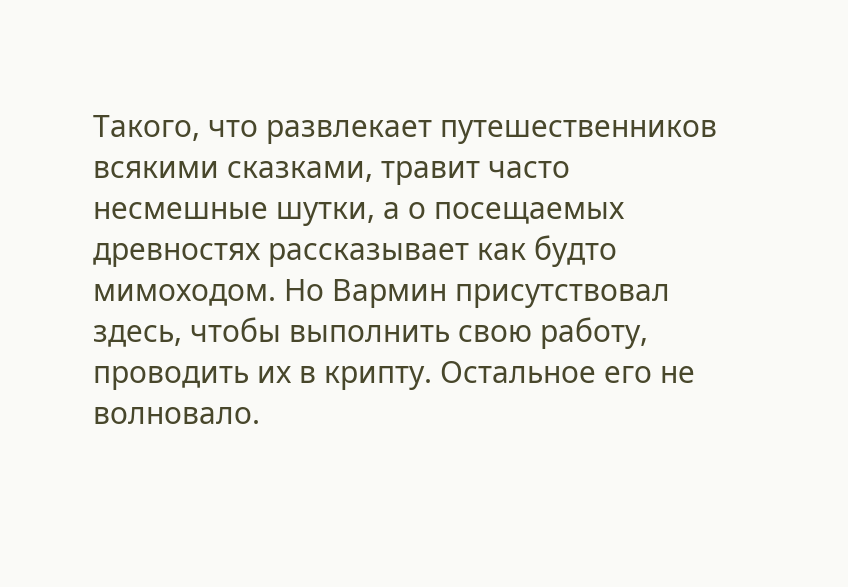Такого, что развлекает путешественников всякими сказками, травит часто несмешные шутки, а о посещаемых древностях рассказывает как будто мимоходом. Но Вармин присутствовал здесь, чтобы выполнить свою работу, проводить их в крипту. Остальное его не волновало.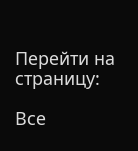Перейти на страницу:

Все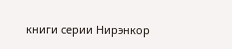книги серии Нирэнкор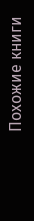Похожие книги